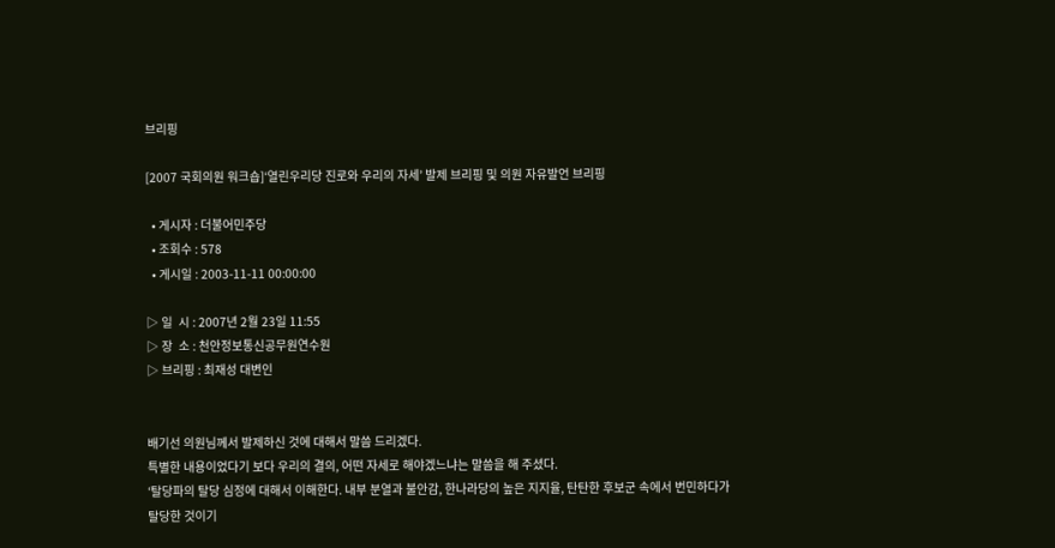브리핑

[2007 국회의원 워크숍]‘열린우리당 진로와 우리의 자세’ 발제 브리핑 및 의원 자유발언 브리핑

  • 게시자 : 더불어민주당
  • 조회수 : 578
  • 게시일 : 2003-11-11 00:00:00

▷ 일  시 : 2007년 2월 23일 11:55
▷ 장  소 : 천안정보통신공무원연수원
▷ 브리핑 : 최재성 대변인


배기선 의원님께서 발제하신 것에 대해서 말씀 드리겠다.
특별한 내용이었다기 보다 우리의 결의, 어떤 자세로 해야겠느냐는 말씀을 해 주셨다.
‘탈당파의 탈당 심정에 대해서 이해한다. 내부 분열과 불안감, 한나라당의 높은 지지율, 탄탄한 후보군 속에서 번민하다가 탈당한 것이기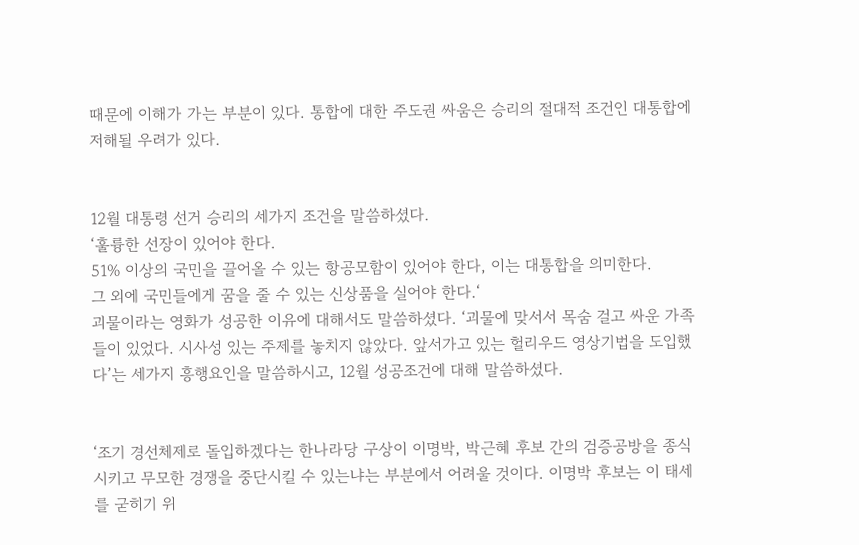때문에 이해가 가는 부분이 있다. 통합에 대한 주도권 싸움은 승리의 절대적 조건인 대통합에 저해될 우려가 있다.


12월 대통령 선거 승리의 세가지 조건을 말씀하셨다.
‘훌륭한 선장이 있어야 한다.
51% 이상의 국민을 끌어올 수 있는 항공모함이 있어야 한다, 이는 대통합을 의미한다.
그 외에 국민들에게 꿈을 줄 수 있는 신상품을 실어야 한다.‘
괴물이라는 영화가 성공한 이유에 대해서도 말씀하셨다. ‘괴물에 맞서서 목숨 걸고 싸운 가족들이 있었다. 시사성 있는 주제를 놓치지 않았다. 앞서가고 있는 헐리우드 영상기법을 도입했다’는 세가지 흥행요인을 말씀하시고, 12월 성공조건에 대해 말씀하셨다.


‘조기 경선체제로 돌입하겠다는 한나라당 구상이 이명박, 박근혜 후보 간의 검증공방을 종식시키고 무모한 경쟁을 중단시킬 수 있는냐는 부분에서 어려울 것이다. 이명박 후보는 이 태세를 굳히기 위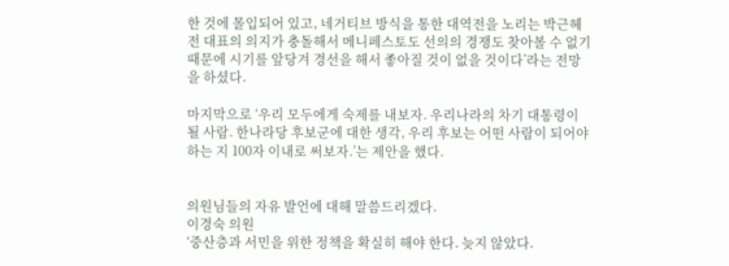한 것에 몰입되어 있고, 네거티브 방식을 통한 대역전을 노리는 박근혜 전 대표의 의지가 충돌해서 메니페스토도 선의의 경쟁도 찾아볼 수 없기 때문에 시기를 앞당겨 경선을 해서 좋아질 것이 없을 것이다’라는 전망을 하셨다.

마지막으로 ‘우리 모두에게 숙제를 내보자. 우리나라의 차기 대통령이 될 사람. 한나라당 후보군에 대한 생각, 우리 후보는 어떤 사람이 되어야 하는 지 100자 이내로 써보자.’는 제안을 했다.


의원님들의 자유 발언에 대해 말씀드리겠다.
이경숙 의원
‘중산층과 서민을 위한 정책을 확실히 해야 한다. 늦지 않았다.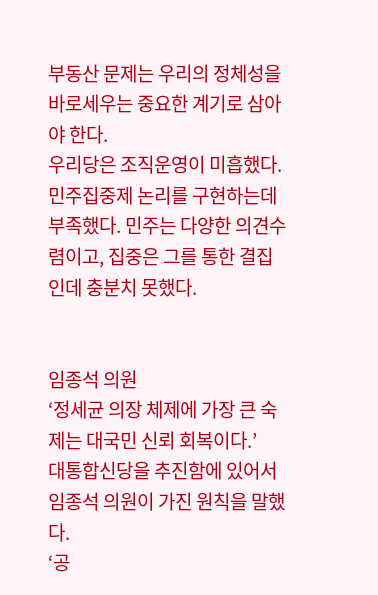부동산 문제는 우리의 정체성을 바로세우는 중요한 계기로 삼아야 한다.
우리당은 조직운영이 미흡했다. 민주집중제 논리를 구현하는데 부족했다. 민주는 다양한 의견수렴이고, 집중은 그를 통한 결집인데 충분치 못했다.


임종석 의원
‘정세균 의장 체제에 가장 큰 숙제는 대국민 신뢰 회복이다.’
대통합신당을 추진함에 있어서 임종석 의원이 가진 원칙을 말했다.
‘공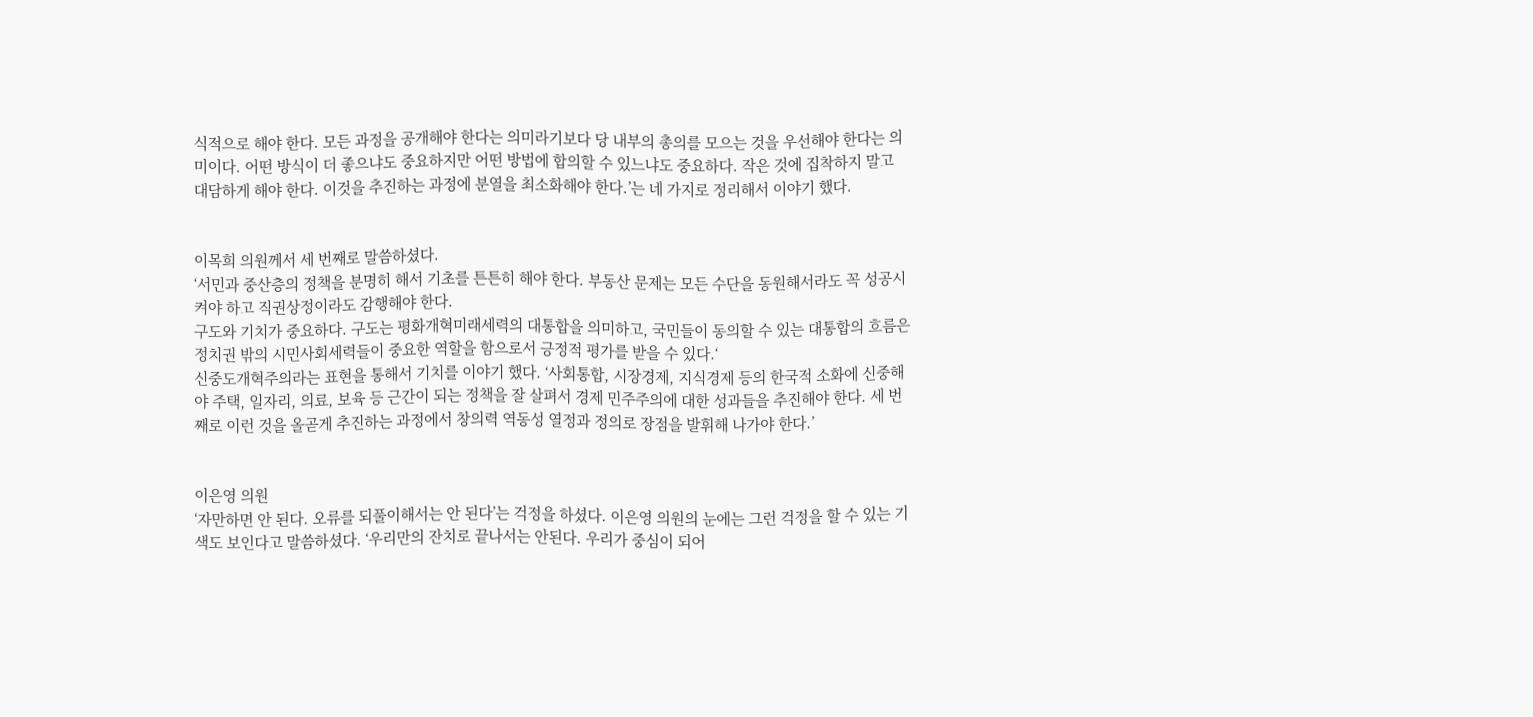식적으로 해야 한다. 모든 과정을 공개해야 한다는 의미라기보다 당 내부의 총의를 모으는 것을 우선해야 한다는 의미이다. 어떤 방식이 더 좋으냐도 중요하지만 어떤 방법에 합의할 수 있느냐도 중요하다. 작은 것에 집착하지 말고 대담하게 해야 한다. 이것을 추진하는 과정에 분열을 최소화해야 한다.’는 네 가지로 정리해서 이야기 했다.


이목희 의원께서 세 번째로 말씀하셨다.
‘서민과 중산층의 정책을 분명히 해서 기초를 튼튼히 해야 한다. 부동산 문제는 모든 수단을 동원해서라도 꼭 성공시켜야 하고 직권상정이라도 감행해야 한다.
구도와 기치가 중요하다. 구도는 평화개혁미래세력의 대통합을 의미하고, 국민들이 동의할 수 있는 대통합의 흐름은 정치권 밖의 시민사회세력들이 중요한 역할을 함으로서 긍정적 평가를 받을 수 있다.‘
신중도개혁주의라는 표현을 통해서 기치를 이야기 했다. ‘사회통합, 시장경제, 지식경제 등의 한국적 소화에 신중해야 주택, 일자리, 의료, 보육 등 근간이 되는 정책을 잘 살펴서 경제 민주주의에 대한 성과들을 추진해야 한다. 세 번째로 이런 것을 올곧게 추진하는 과정에서 창의력 역동성 열정과 정의로 장점을 발휘해 나가야 한다.’


이은영 의원
‘자만하면 안 된다. 오류를 되풀이해서는 안 된다’는 걱정을 하셨다. 이은영 의원의 눈에는 그런 걱정을 할 수 있는 기색도 보인다고 말씀하셨다. ‘우리만의 잔치로 끝나서는 안된다. 우리가 중심이 되어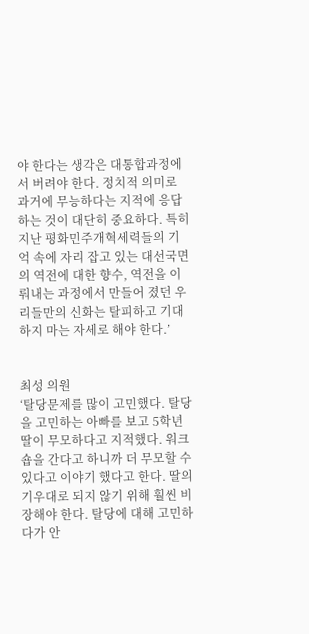야 한다는 생각은 대통합과정에서 버려야 한다. 정치적 의미로 과거에 무능하다는 지적에 응답하는 것이 대단히 중요하다. 특히 지난 평화민주개혁세력들의 기억 속에 자리 잡고 있는 대선국면의 역전에 대한 향수, 역전을 이뤄내는 과정에서 만들어 졌던 우리들만의 신화는 탈피하고 기대하지 마는 자세로 해야 한다.’


최성 의원
‘탈당문제를 많이 고민했다. 탈당을 고민하는 아빠를 보고 5학년 딸이 무모하다고 지적했다. 워크숍을 간다고 하니까 더 무모할 수 있다고 이야기 했다고 한다. 딸의 기우대로 되지 않기 위해 훨씬 비장해야 한다. 탈당에 대해 고민하다가 안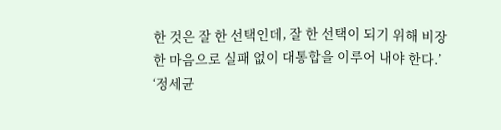한 것은 잘 한 선택인데, 잘 한 선택이 되기 위해 비장한 마음으로 실패 없이 대통합을 이루어 내야 한다.’
‘정세균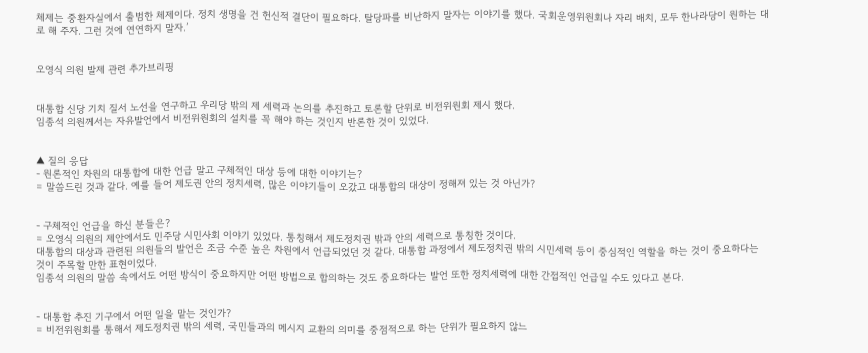체제는 중환자실에서 출범한 체제이다. 정치 생명을 건 헌신적 결단이 필요하다. 탈당파를 비난하지 말자는 이야기를 했다. 국회운영위원회나 자리 배치, 모두 한나라당이 원하는 대로 해 주자. 그런 것에 연연하지 말자.’


오영식 의원 발제 관련 추가브리핑


대통합 신당 기치 질서 노선을 연구하고 우리당 밖의 제 세력과 논의를 추진하고 토론할 단위로 비전위원회 제시 했다.
임종석 의원께서는 자유발언에서 비전위원회의 설치를 꼭 해야 하는 것인지 반론한 것이 있었다.


▲ 질의 응답
- 원론적인 차원의 대통합에 대한 언급 말고 구체적인 대상 등에 대한 이야기는?
= 말씀드린 것과 같다. 예를 들어 제도권 안의 정치세력, 많은 이야기들이 오갔고 대통합의 대상이 정해져 있는 것 아닌가?


- 구체적인 언급을 하신 분들은?
= 오영식 의원의 제안에서도 민주당 시민사회 이야기 있었다. 통칭해서 제도정치권 밖과 안의 세력으로 통칭한 것이다.
대통합의 대상과 관련된 의원들의 발언은 조금 수준 높은 차원에서 언급되었던 것 같다. 대통합 과정에서 제도정치권 밖의 시민세력 등이 중심적인 역할을 하는 것이 중요하다는 것이 주목할 만한 표현이었다.
임종석 의원의 말씀 속에서도 어떤 방식이 중요하지만 어떤 방법으로 합의하는 것도 중요하다는 발언 또한 정치세력에 대한 간접적인 언급일 수도 있다고 본다.


- 대통합 추진 기구에서 어떤 일을 맡는 것인가?
= 비전위원회를 통해서 제도정치권 밖의 세력, 국민들과의 메시지 교환의 의미를 중점적으로 하는 단위가 필요하지 않느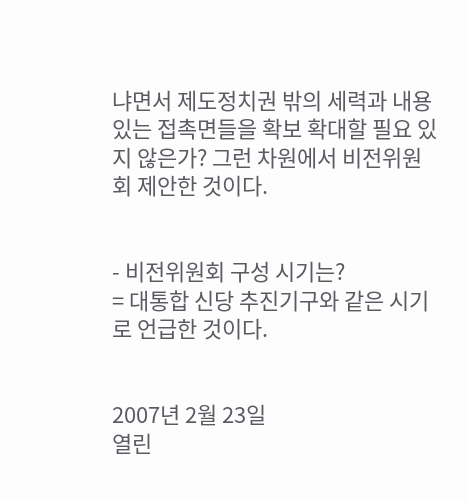냐면서 제도정치권 밖의 세력과 내용 있는 접촉면들을 확보 확대할 필요 있지 않은가? 그런 차원에서 비전위원회 제안한 것이다.


- 비전위원회 구성 시기는?
= 대통합 신당 추진기구와 같은 시기로 언급한 것이다.


2007년 2월 23일
열린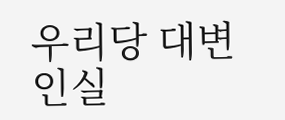우리당 대변인실